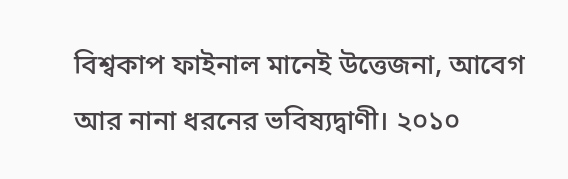বিশ্বকাপ ফাইনাল মানেই উত্তেজনা, আবেগ আর নানা ধরনের ভবিষ্যদ্বাণী। ২০১০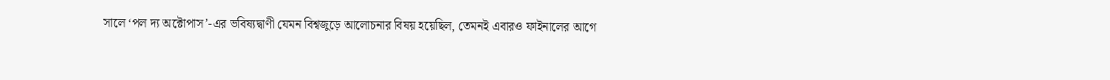সালে ‘পল দ্য অক্টোপাস’-এর ভবিষ্যদ্বাণী যেমন বিশ্বজুড়ে আলোচনার বিষয় হয়েছিল, তেমনই এবারও ফাইনালের আগে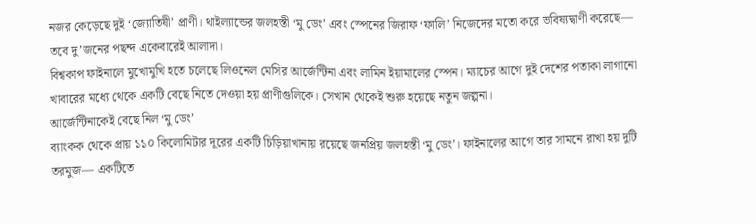নজর কেড়েছে দুই ‘জ্যোতিষী’ প্রাণী। থাইল্যান্ডের জলহস্তী ‘মু ডেং’ এবং স্পেনের জিরাফ ‘ফালি’ নিজেদের মতো করে ভবিষ্যদ্বাণী করেছে— তবে দু’জনের পছন্দ একেবারেই আলাদা।
বিশ্বকাপ ফাইনালে মুখোমুখি হতে চলেছে লিওনেল মেসির আর্জেন্টিনা এবং লামিন ইয়ামালের স্পেন। ম্যাচের আগে দুই দেশের পতাকা লাগানো খাবারের মধ্যে থেকে একটি বেছে নিতে দেওয়া হয় প্রাণীগুলিকে। সেখান থেকেই শুরু হয়েছে নতুন জল্পনা।
আর্জেন্টিনাকেই বেছে নিল ‘মু ডেং’
ব্যাংকক থেকে প্রায় ১১০ কিলোমিটার দূরের একটি চিড়িয়াখানায় রয়েছে জনপ্রিয় জলহস্তী ‘মু ডেং’। ফাইনালের আগে তার সামনে রাখা হয় দুটি তরমুজ— একটিতে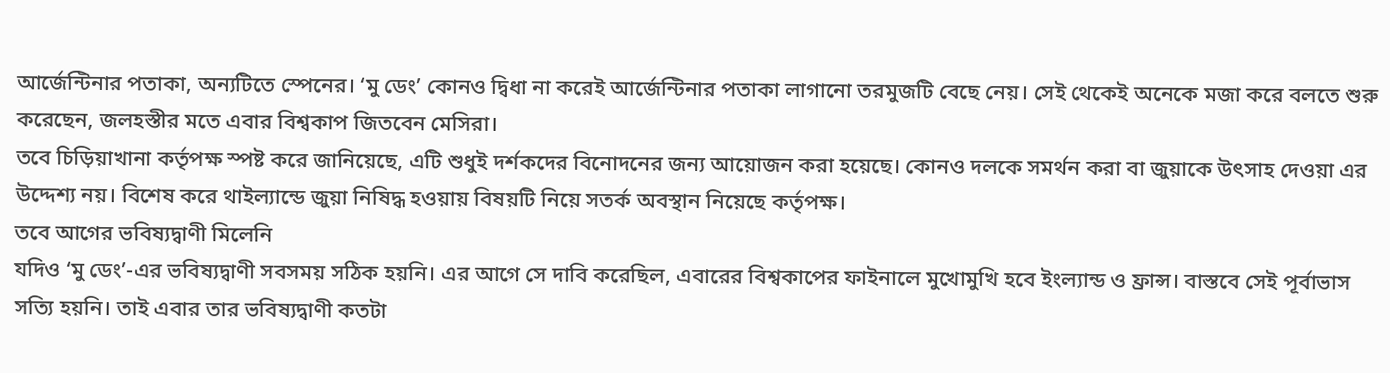আর্জেন্টিনার পতাকা, অন্যটিতে স্পেনের। ‘মু ডেং’ কোনও দ্বিধা না করেই আর্জেন্টিনার পতাকা লাগানো তরমুজটি বেছে নেয়। সেই থেকেই অনেকে মজা করে বলতে শুরু করেছেন, জলহস্তীর মতে এবার বিশ্বকাপ জিতবেন মেসিরা।
তবে চিড়িয়াখানা কর্তৃপক্ষ স্পষ্ট করে জানিয়েছে, এটি শুধুই দর্শকদের বিনোদনের জন্য আয়োজন করা হয়েছে। কোনও দলকে সমর্থন করা বা জুয়াকে উৎসাহ দেওয়া এর উদ্দেশ্য নয়। বিশেষ করে থাইল্যান্ডে জুয়া নিষিদ্ধ হওয়ায় বিষয়টি নিয়ে সতর্ক অবস্থান নিয়েছে কর্তৃপক্ষ।
তবে আগের ভবিষ্যদ্বাণী মিলেনি
যদিও ‘মু ডেং’-এর ভবিষ্যদ্বাণী সবসময় সঠিক হয়নি। এর আগে সে দাবি করেছিল, এবারের বিশ্বকাপের ফাইনালে মুখোমুখি হবে ইংল্যান্ড ও ফ্রান্স। বাস্তবে সেই পূর্বাভাস সত্যি হয়নি। তাই এবার তার ভবিষ্যদ্বাণী কতটা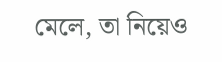মেলে, তা নিয়েও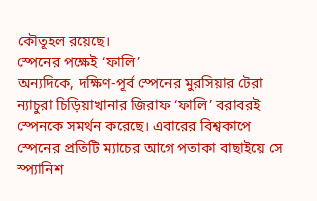কৌতূহল রয়েছে।
স্পেনের পক্ষেই ‘ফালি’
অন্যদিকে, দক্ষিণ-পূর্ব স্পেনের মুরসিয়ার টেরা ন্যাচুরা চিড়িয়াখানার জিরাফ ‘ফালি’ বরাবরই স্পেনকে সমর্থন করেছে। এবারের বিশ্বকাপে স্পেনের প্রতিটি ম্যাচের আগে পতাকা বাছাইয়ে সে স্প্যানিশ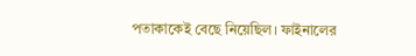পতাকাকেই বেছে নিয়েছিল। ফাইনালের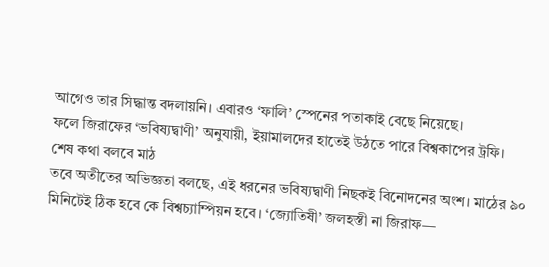আগেও তার সিদ্ধান্ত বদলায়নি। এবারও ‘ফালি’ স্পেনের পতাকাই বেছে নিয়েছে।
ফলে জিরাফের ‘ভবিষ্যদ্বাণী’ অনুযায়ী, ইয়ামালদের হাতেই উঠতে পারে বিশ্বকাপের ট্রফি।
শেষ কথা বলবে মাঠ
তবে অতীতের অভিজ্ঞতা বলছে, এই ধরনের ভবিষ্যদ্বাণী নিছকই বিনোদনের অংশ। মাঠের ৯০ মিনিটেই ঠিক হবে কে বিশ্বচ্যাম্পিয়ন হবে। ‘জ্যোতিষী’ জলহস্তী না জিরাফ—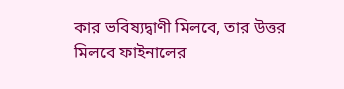কার ভবিষ্যদ্বাণী মিলবে, তার উত্তর মিলবে ফাইনালের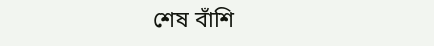শেষ বাঁশি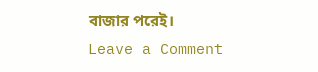বাজার পরেই।
Leave a Comment